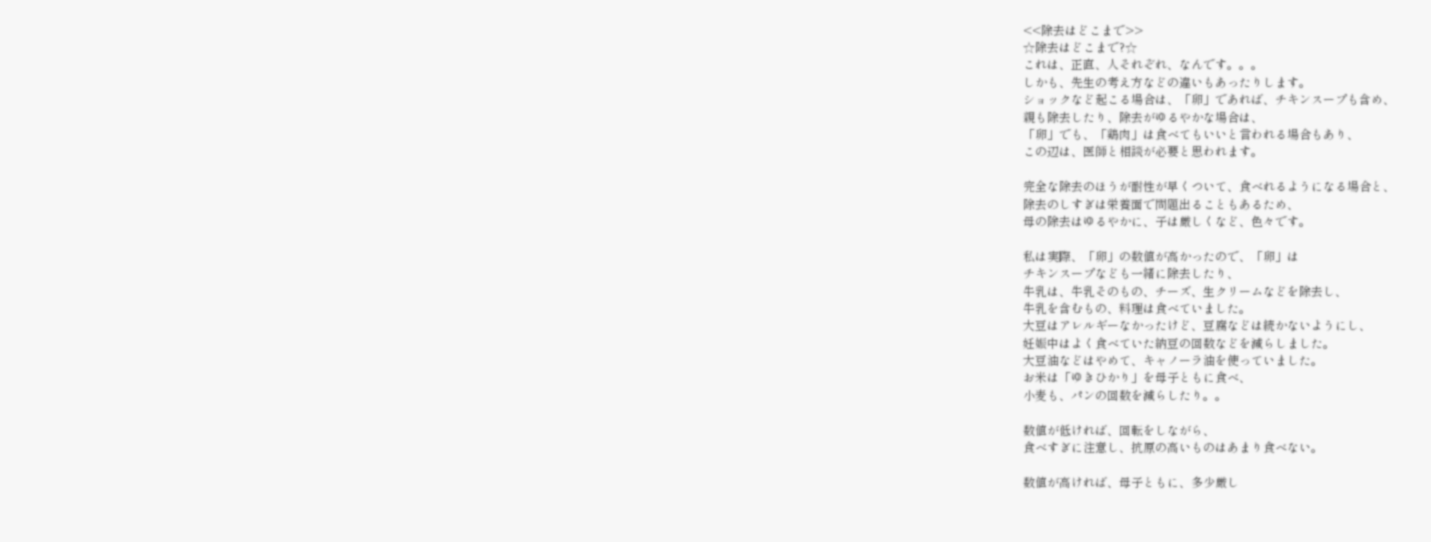<<除去はどこまで>>
☆除去はどこまで?☆
これは、正直、人それぞれ、なんです。。。
しかも、先生の考え方などの違いもあったりします。
ショックなど起こる場合は、「卵」であれば、チキンスープも含め、
親も除去したり、除去がゆるやかな場合は、
「卵」でも、「鶏肉」は食べてもいいと言われる場合もあり、
この辺は、医師と相談が必要と思われます。

完全な除去のほうが耐性が早くついて、食べれるようになる場合と、
除去のしすぎは栄養面で問題出ることもあるため、
母の除去はゆるやかに、子は厳しくなど、色々です。

私は実際、「卵」の数値が高かったので、「卵」は
チキンスープなども一緒に除去したり、
牛乳は、牛乳そのもの、チーズ、生クリームなどを除去し、
牛乳を含むもの、料理は食べていました。
大豆はアレルギーなかったけど、豆腐などは続かないようにし、
妊娠中はよく食べていた納豆の回数などを減らしました。
大豆油などはやめて、キャノーラ油を使っていました。
お米は「ゆきひかり」を母子ともに食べ、
小麦も、パンの回数を減らしたり。。

数値が低ければ、回転をしながら、
食べすぎに注意し、抗原の高いものはあまり食べない。

数値が高ければ、母子ともに、多少厳し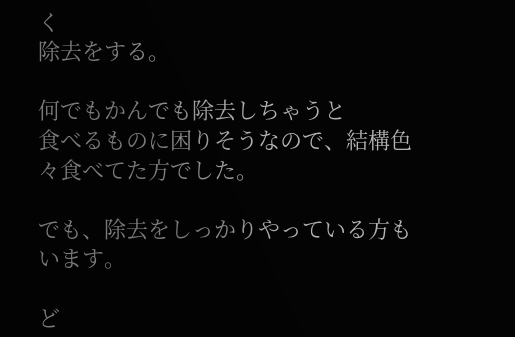く
除去をする。

何でもかんでも除去しちゃうと
食べるものに困りそうなので、結構色々食べてた方でした。

でも、除去をしっかりやっている方もいます。

ど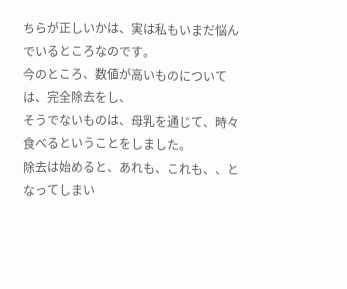ちらが正しいかは、実は私もいまだ悩んでいるところなのです。
今のところ、数値が高いものについては、完全除去をし、
そうでないものは、母乳を通じて、時々食べるということをしました。
除去は始めると、あれも、これも、、となってしまい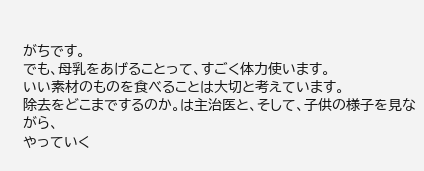がちです。
でも、母乳をあげることって、すごく体力使います。
いい素材のものを食べることは大切と考えています。
除去をどこまでするのか。は主治医と、そして、子供の様子を見ながら、
やっていく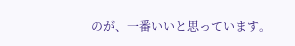のが、一番いいと思っています。